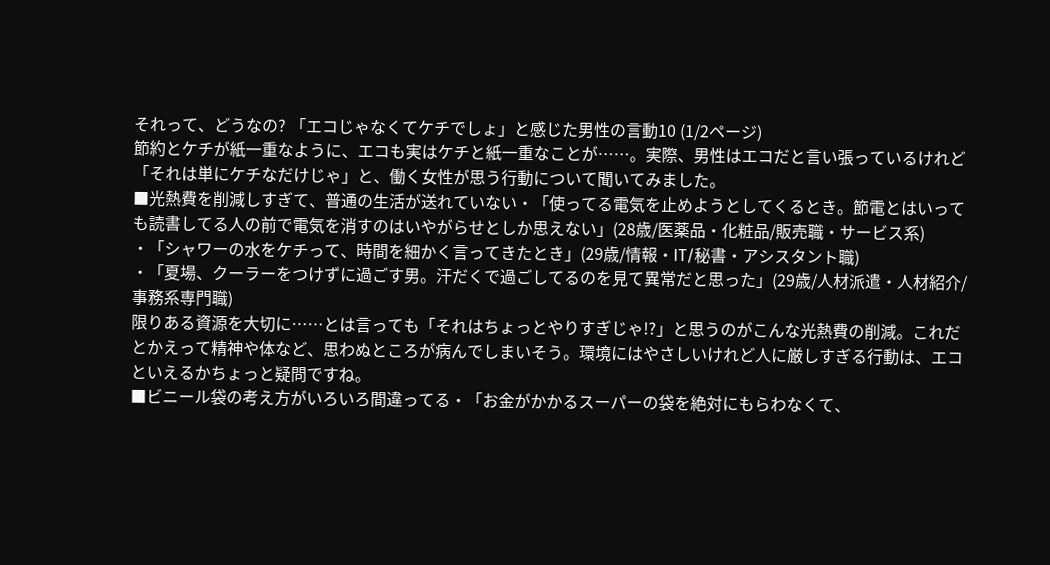それって、どうなの? 「エコじゃなくてケチでしょ」と感じた男性の言動10 (1/2ページ)
節約とケチが紙一重なように、エコも実はケチと紙一重なことが……。実際、男性はエコだと言い張っているけれど「それは単にケチなだけじゃ」と、働く女性が思う行動について聞いてみました。
■光熱費を削減しすぎて、普通の生活が送れていない・「使ってる電気を止めようとしてくるとき。節電とはいっても読書してる人の前で電気を消すのはいやがらせとしか思えない」(28歳/医薬品・化粧品/販売職・サービス系)
・「シャワーの水をケチって、時間を細かく言ってきたとき」(29歳/情報・IT/秘書・アシスタント職)
・「夏場、クーラーをつけずに過ごす男。汗だくで過ごしてるのを見て異常だと思った」(29歳/人材派遣・人材紹介/事務系専門職)
限りある資源を大切に……とは言っても「それはちょっとやりすぎじゃ!?」と思うのがこんな光熱費の削減。これだとかえって精神や体など、思わぬところが病んでしまいそう。環境にはやさしいけれど人に厳しすぎる行動は、エコといえるかちょっと疑問ですね。
■ビニール袋の考え方がいろいろ間違ってる・「お金がかかるスーパーの袋を絶対にもらわなくて、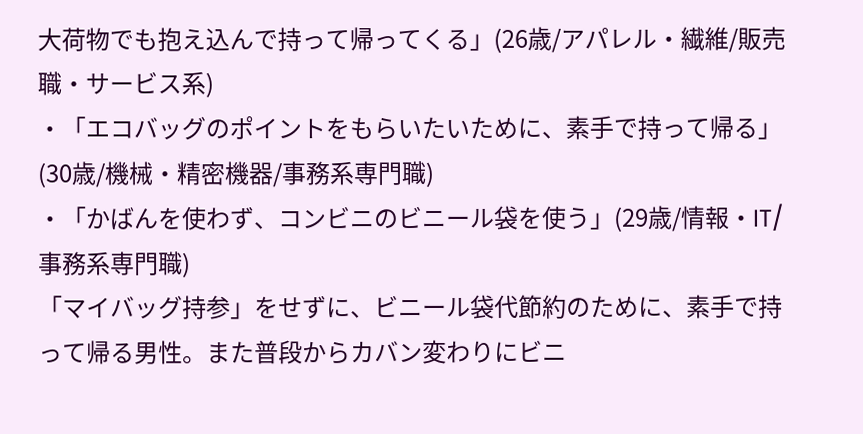大荷物でも抱え込んで持って帰ってくる」(26歳/アパレル・繊維/販売職・サービス系)
・「エコバッグのポイントをもらいたいために、素手で持って帰る」(30歳/機械・精密機器/事務系専門職)
・「かばんを使わず、コンビニのビニール袋を使う」(29歳/情報・IT/事務系専門職)
「マイバッグ持参」をせずに、ビニール袋代節約のために、素手で持って帰る男性。また普段からカバン変わりにビニ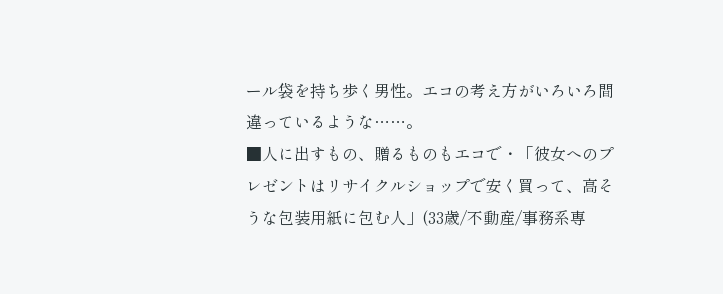ール袋を持ち歩く男性。エコの考え方がいろいろ間違っているような……。
■人に出すもの、贈るものもエコで・「彼女へのプレゼントはリサイクルショップで安く買って、高そうな包装用紙に包む人」(33歳/不動産/事務系専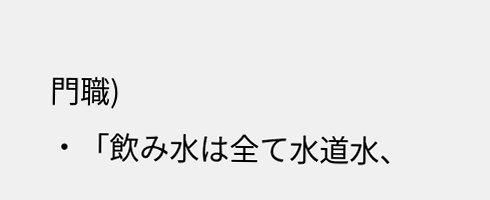門職)
・「飲み水は全て水道水、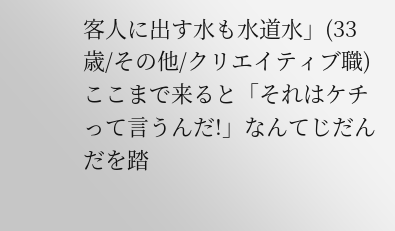客人に出す水も水道水」(33歳/その他/クリエイティブ職)
ここまで来ると「それはケチって言うんだ!」なんてじだんだを踏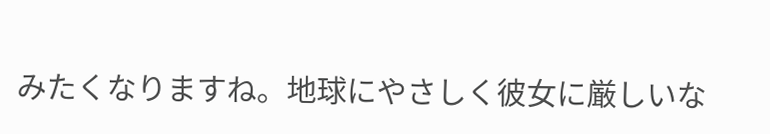みたくなりますね。地球にやさしく彼女に厳しいな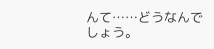んて……どうなんでしょう。